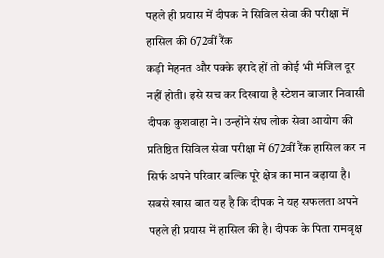पहले ही प्रयास में दीपक ने सिविल सेवा की परीक्षा में हासिल की 672वीं रैंक
कड़ी मेहनत और पक्के इरादे हों तो कोई भी मंजिल दूर नहीं होती। इसे सच कर दिखाया है स्टेशन बाजार निवासी दीपक कुशवाहा ने। उन्होंने संघ लोक सेवा आयोग की प्रतिष्ठित सिविल सेवा परीक्षा में 672वीं रैंक हासिल कर न सिर्फ अपने परिवार बल्कि पूरे क्षेत्र का मान बढ़ाया है।
सबसे खास बात यह है कि दीपक ने यह सफलता अपने पहले ही प्रयास में हासिल की है। दीपक के पिता रामवृक्ष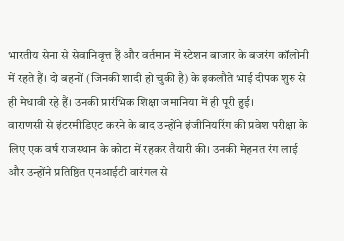भारतीय सेना से सेवानिवृत्त हैं और वर्तमान में स्टेशन बाजार के बजरंग कॉलोनी में रहते हैं। दो बहनों (जिनकी शादी हो चुकी है) के इकलौते भाई दीपक शुरु से ही मेधावी रहे हैं। उनकी प्रारंभिक शिक्षा जमानिया में ही पूरी हुई।
वाराणसी से इंटरमीडिएट करने के बाद उन्होंने इंजीनियरिंग की प्रवेश परीक्षा के लिए एक वर्ष राजस्थान के कोटा में रहकर तैयारी की। उनकी मेहनत रंग लाई और उन्होंने प्रतिष्ठित एनआईटी वारंगल से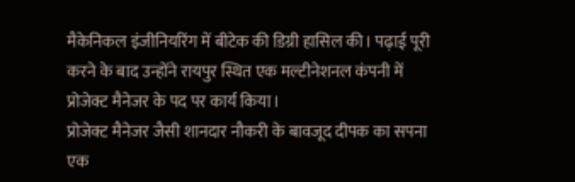मैकेनिकल इंजीनियरिंग में बीटेक की डिग्री हासिल की। पढ़ाई पूरी करने के बाद उन्होंने रायपुर स्थित एक मल्टीनेशनल कंपनी में प्रोजेक्ट मैनेजर के पद पर कार्य किया।
प्रोजेक्ट मैनेजर जैसी शानदार नौकरी के बावजूद दीपक का सपना एक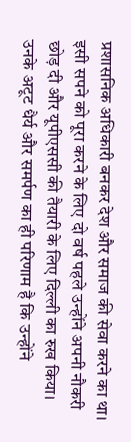प्रशासनिक अधिकारी बनकर देश और समाज की सेवा करने का था। इसी सपने को पूरा करने के लिए दो वर्ष पहले उन्होंने अपनी नौकरी छोड़ दी और यूपीएससी की तैयारी के लिए दिल्ली का रुख किया।
उनके अटूट धैर्य और समर्पण का ही परिणाम है कि उन्होंने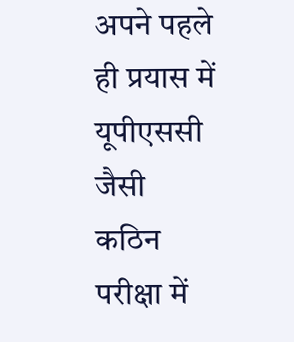अपने पहले ही प्रयास में यूपीएससी जैसी कठिन परीक्षा में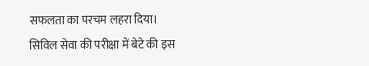सफलता का परचम लहरा दिया। सिविल सेवा की परीक्षा में बेटे की इस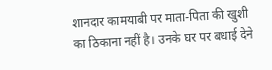शानदार कामयाबी पर माता-पिता की खुशी का ठिकाना नहीं है। उनके घर पर बधाई देने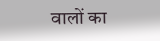वालों का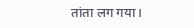तांता लग गया।